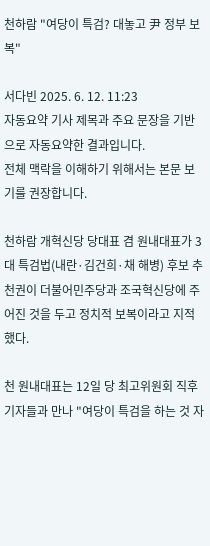천하람 "여당이 특검? 대놓고 尹 정부 보복"

서다빈 2025. 6. 12. 11:23
자동요약 기사 제목과 주요 문장을 기반으로 자동요약한 결과입니다.
전체 맥락을 이해하기 위해서는 본문 보기를 권장합니다.

천하람 개혁신당 당대표 겸 원내대표가 3대 특검법(내란·김건희·채 해병) 후보 추천권이 더불어민주당과 조국혁신당에 주어진 것을 두고 정치적 보복이라고 지적했다.

천 원내대표는 12일 당 최고위원회 직후 기자들과 만나 "여당이 특검을 하는 것 자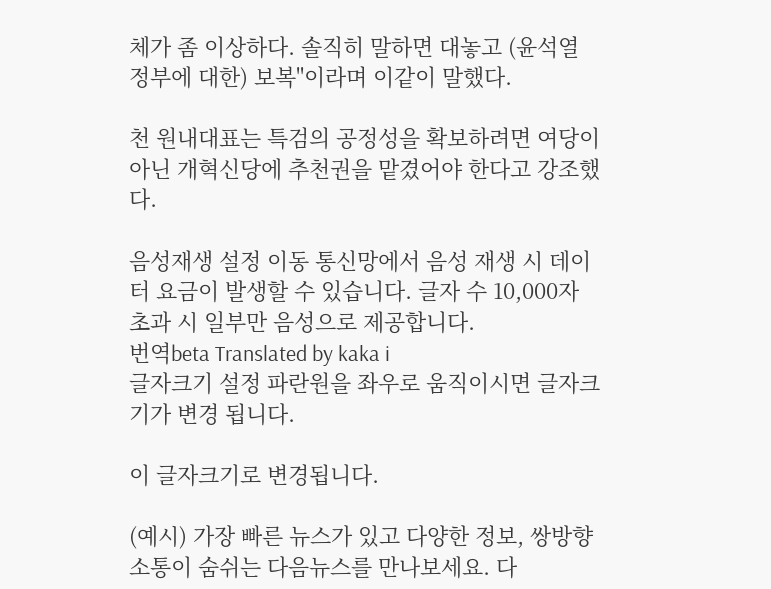체가 좀 이상하다. 솔직히 말하면 대놓고 (윤석열 정부에 대한) 보복"이라며 이같이 말했다.

천 원내대표는 특검의 공정성을 확보하려면 여당이 아닌 개혁신당에 추천권을 맡겼어야 한다고 강조했다.

음성재생 설정 이동 통신망에서 음성 재생 시 데이터 요금이 발생할 수 있습니다. 글자 수 10,000자 초과 시 일부만 음성으로 제공합니다.
번역beta Translated by kaka i
글자크기 설정 파란원을 좌우로 움직이시면 글자크기가 변경 됩니다.

이 글자크기로 변경됩니다.

(예시) 가장 빠른 뉴스가 있고 다양한 정보, 쌍방향 소통이 숨쉬는 다음뉴스를 만나보세요. 다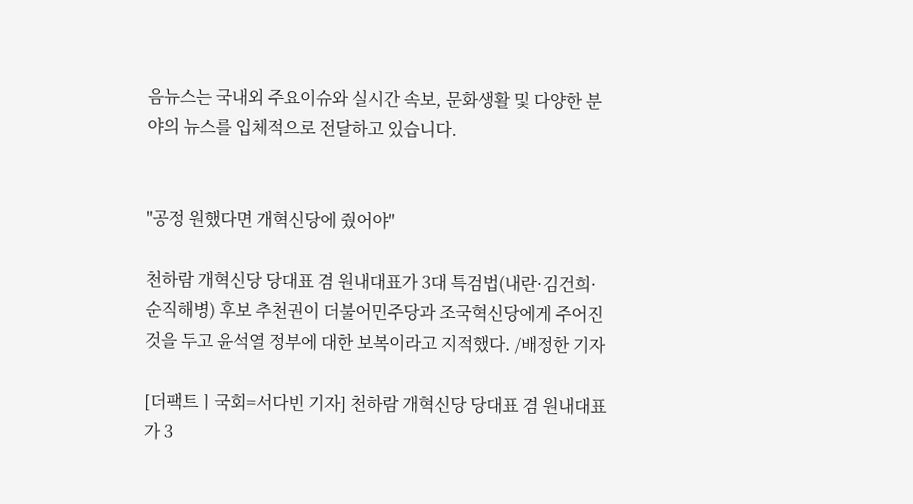음뉴스는 국내외 주요이슈와 실시간 속보, 문화생활 및 다양한 분야의 뉴스를 입체적으로 전달하고 있습니다.


"공정 원했다면 개혁신당에 줬어야"

천하람 개혁신당 당대표 겸 원내대표가 3대 특검법(내란·김건희·순직해병) 후보 추천권이 더불어민주당과 조국혁신당에게 주어진 것을 두고 윤석열 정부에 대한 보복이라고 지적했다. /배정한 기자

[더팩트ㅣ국회=서다빈 기자] 천하람 개혁신당 당대표 겸 원내대표가 3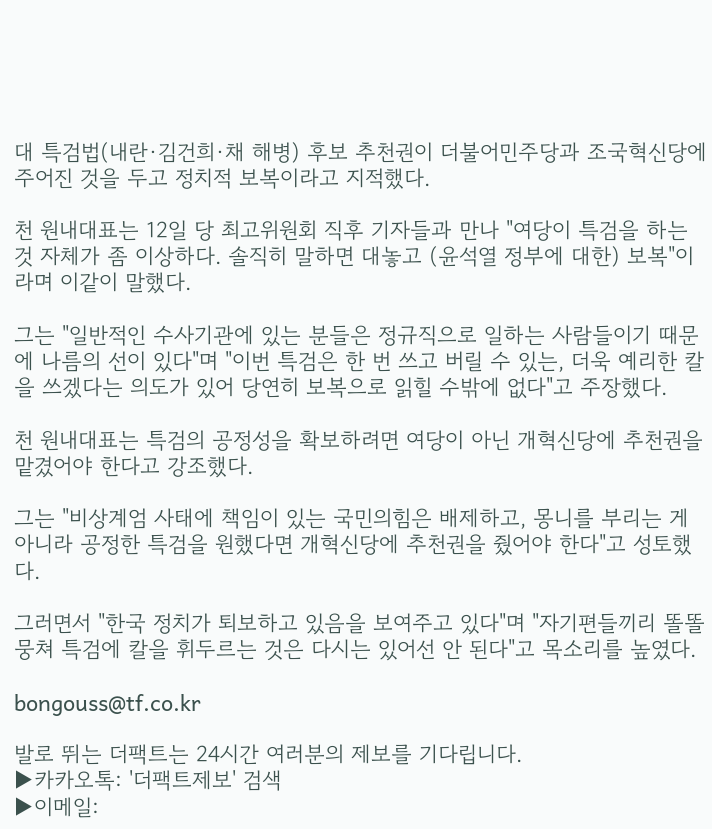대 특검법(내란·김건희·채 해병) 후보 추천권이 더불어민주당과 조국혁신당에 주어진 것을 두고 정치적 보복이라고 지적했다.

천 원내대표는 12일 당 최고위원회 직후 기자들과 만나 "여당이 특검을 하는 것 자체가 좀 이상하다. 솔직히 말하면 대놓고 (윤석열 정부에 대한) 보복"이라며 이같이 말했다.

그는 "일반적인 수사기관에 있는 분들은 정규직으로 일하는 사람들이기 때문에 나름의 선이 있다"며 "이번 특검은 한 번 쓰고 버릴 수 있는, 더욱 예리한 칼을 쓰겠다는 의도가 있어 당연히 보복으로 읽힐 수밖에 없다"고 주장했다.

천 원내대표는 특검의 공정성을 확보하려면 여당이 아닌 개혁신당에 추천권을 맡겼어야 한다고 강조했다.

그는 "비상계엄 사태에 책임이 있는 국민의힘은 배제하고, 몽니를 부리는 게 아니라 공정한 특검을 원했다면 개혁신당에 추천권을 줬어야 한다"고 성토했다.

그러면서 "한국 정치가 퇴보하고 있음을 보여주고 있다"며 "자기편들끼리 똘똘 뭉쳐 특검에 칼을 휘두르는 것은 다시는 있어선 안 된다"고 목소리를 높였다.

bongouss@tf.co.kr

발로 뛰는 더팩트는 24시간 여러분의 제보를 기다립니다.
▶카카오톡: '더팩트제보' 검색
▶이메일: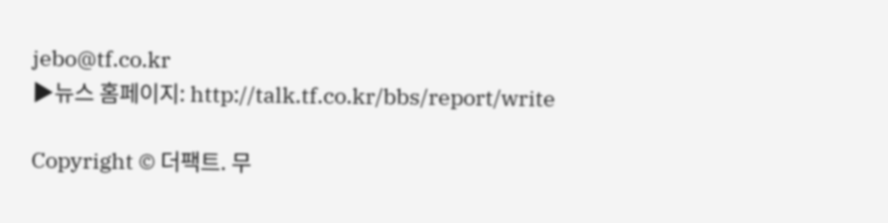jebo@tf.co.kr
▶뉴스 홈페이지: http://talk.tf.co.kr/bbs/report/write

Copyright © 더팩트. 무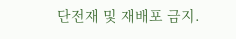단전재 및 재배포 금지.